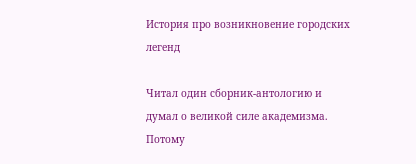История про возникновение городских легенд

Читал один сборник-антологию и думал о великой силе академизма. Потому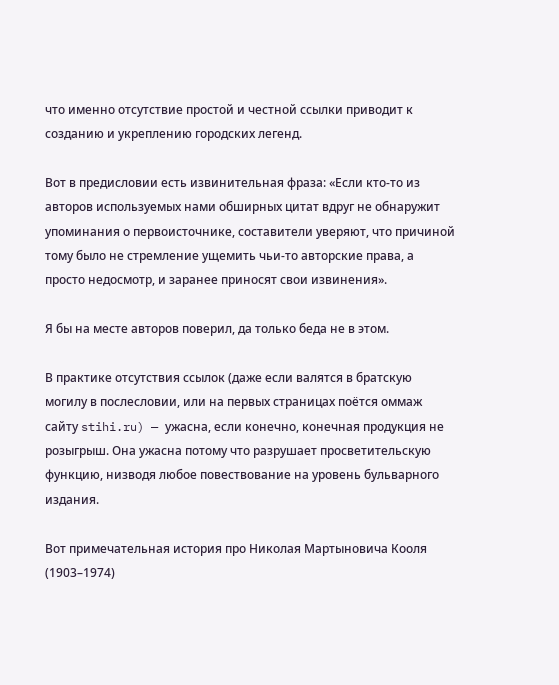что именно отсутствие простой и честной ссылки приводит к созданию и укреплению городских легенд.

Вот в предисловии есть извинительная фраза: «Если кто-то из авторов используемых нами обширных цитат вдруг не обнаружит упоминания о первоисточнике, составители уверяют, что причиной тому было не стремление ущемить чьи-то авторские права, а просто недосмотр, и заранее приносят свои извинения».

Я бы на месте авторов поверил, да только беда не в этом.

В практике отсутствия ссылок (даже если валятся в братскую могилу в послесловии, или на первых страницах поётся оммаж сайту stihi.ru) — ужасна, если конечно, конечная продукция не розыгрыш. Она ужасна потому что разрушает просветительскую функцию, низводя любое повествование на уровень бульварного издания.

Вот примечательная история про Николая Мартыновича Кооля (1903–1974)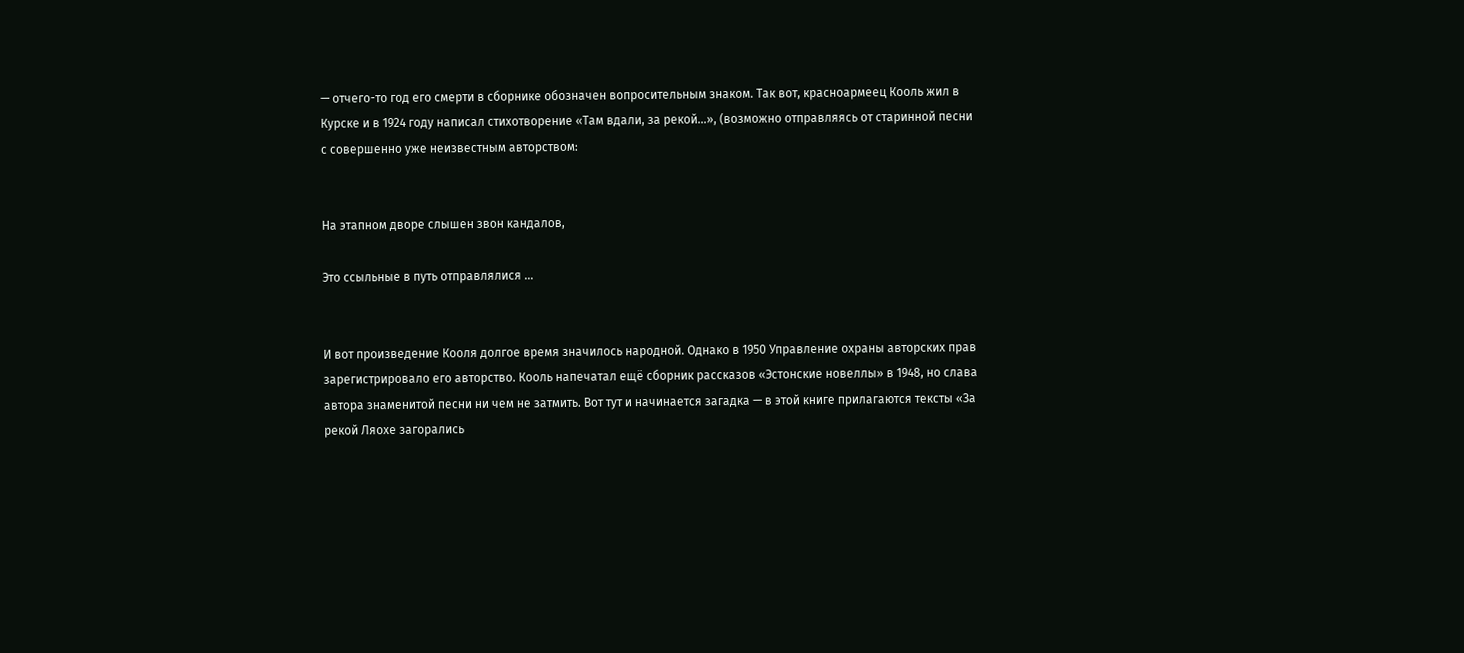— отчего-то год его смерти в сборнике обозначен вопросительным знаком. Так вот, красноармеец Кооль жил в Курске и в 1924 году написал стихотворение «Там вдали, за рекой…», (возможно отправляясь от старинной песни с совершенно уже неизвестным авторством:


На этапном дворе слышен звон кандалов,

Это ссыльные в путь отправлялися …


И вот произведение Кооля долгое время значилось народной. Однако в 1950 Управление охраны авторских прав зарегистрировало его авторство. Кооль напечатал ещё сборник рассказов «Эстонские новеллы» в 1948, но слава автора знаменитой песни ни чем не затмить. Вот тут и начинается загадка — в этой книге прилагаются тексты «За рекой Ляохе загорались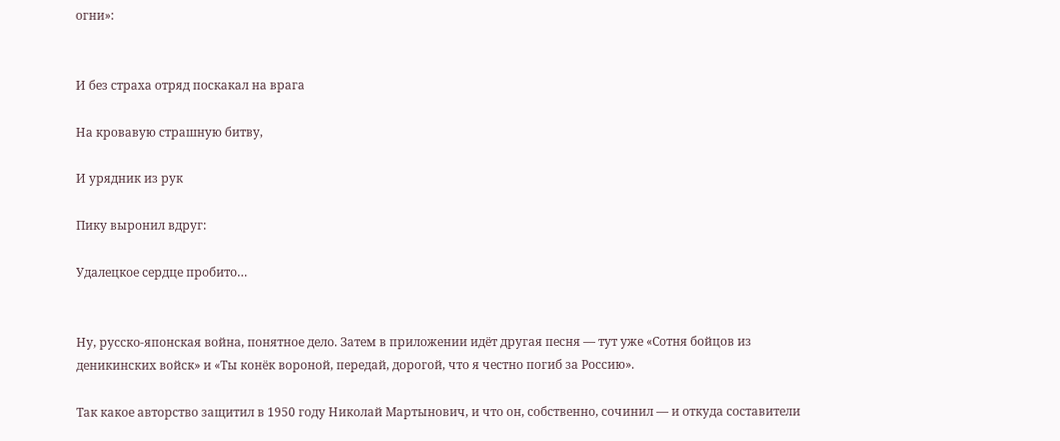огни»:


И без страха отряд поскакал на врага

На кровавую страшную битву,

И урядник из рук

Пику выронил вдруг:

Удалецкое сердце пробито…


Ну, русско-японская война, понятное дело. Затем в приложении идёт другая песня — тут уже «Сотня бойцов из деникинских войск» и «Ты конёк вороной, передай, дорогой, что я честно погиб за Россию».

Так какое авторство защитил в 1950 году Николай Мартынович, и что он, собственно, сочинил — и откуда составители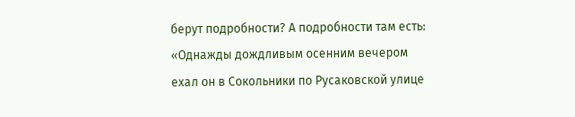берут подробности? А подробности там есть: «Однажды дождливым осенним вечером ехал он в Сокольники по Русаковской улице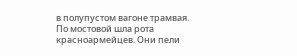в полупустом вагоне трамвая. По мостовой шла рота красноармейцев. Они пели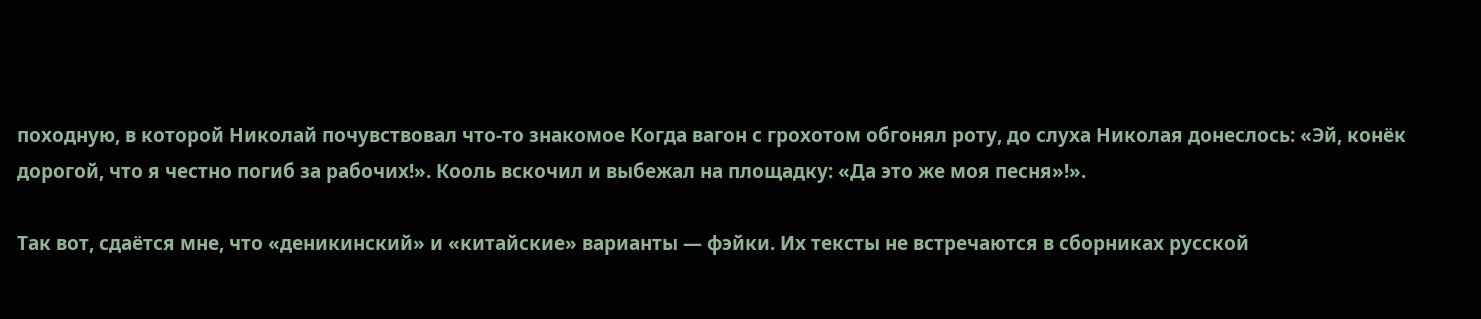походную, в которой Николай почувствовал что-то знакомое Когда вагон с грохотом обгонял роту, до слуха Николая донеслось: «Эй, конёк дорогой, что я честно погиб за рабочих!». Кооль вскочил и выбежал на площадку: «Да это же моя песня»!».

Так вот, сдаётся мне, что «деникинский» и «китайские» варианты — фэйки. Их тексты не встречаются в сборниках русской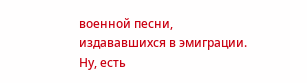военной песни, издававшихся в эмиграции. Ну, есть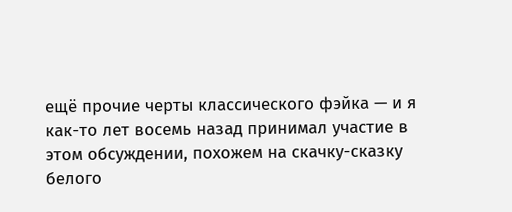ещё прочие черты классического фэйка — и я как-то лет восемь назад принимал участие в этом обсуждении, похожем на скачку-сказку белого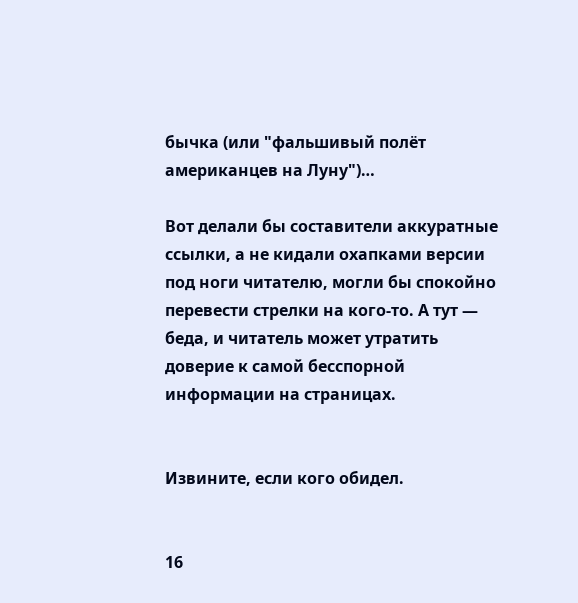бычка (или "фальшивый полёт американцев на Луну")…

Вот делали бы составители аккуратные ссылки, а не кидали охапками версии под ноги читателю, могли бы спокойно перевести стрелки на кого-то. А тут — беда, и читатель может утратить доверие к самой бесспорной информации на страницах.


Извините, если кого обидел.


16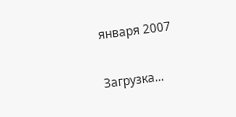января 2007

Загрузка...